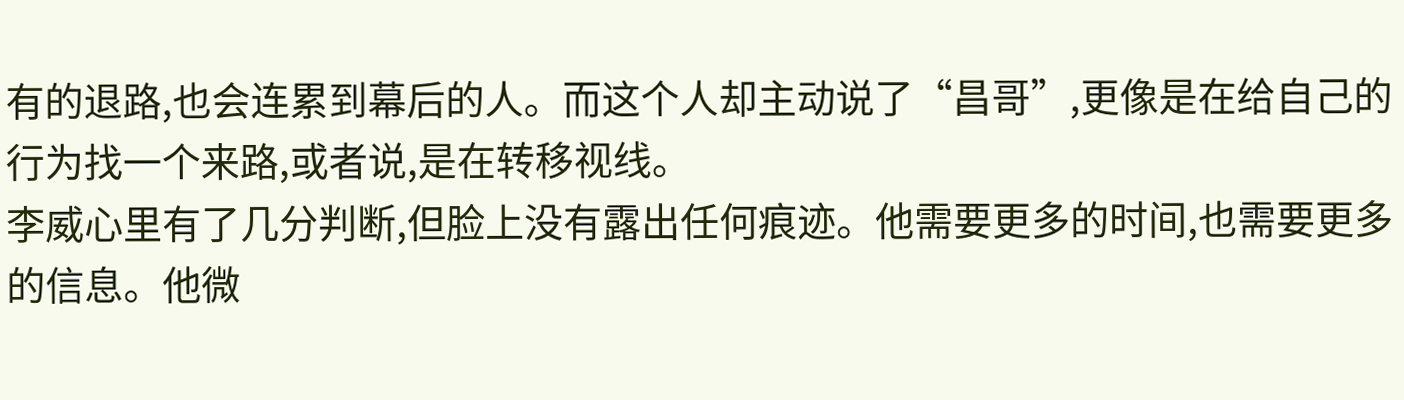有的退路,也会连累到幕后的人。而这个人却主动说了“昌哥”,更像是在给自己的行为找一个来路,或者说,是在转移视线。
李威心里有了几分判断,但脸上没有露出任何痕迹。他需要更多的时间,也需要更多的信息。他微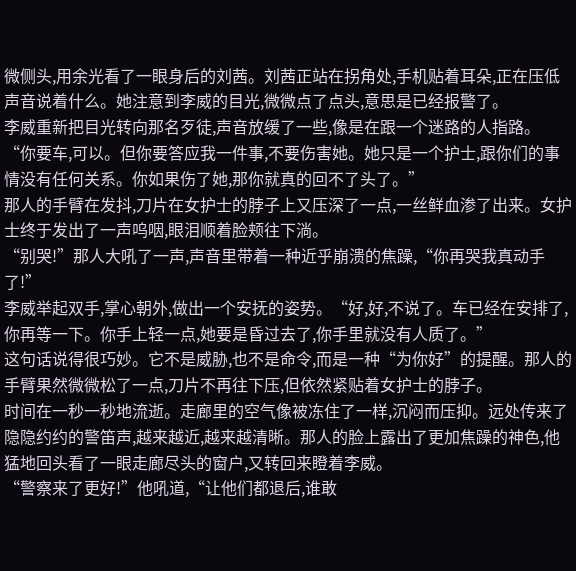微侧头,用余光看了一眼身后的刘茜。刘茜正站在拐角处,手机贴着耳朵,正在压低声音说着什么。她注意到李威的目光,微微点了点头,意思是已经报警了。
李威重新把目光转向那名歹徒,声音放缓了一些,像是在跟一个迷路的人指路。
“你要车,可以。但你要答应我一件事,不要伤害她。她只是一个护士,跟你们的事情没有任何关系。你如果伤了她,那你就真的回不了头了。”
那人的手臂在发抖,刀片在女护士的脖子上又压深了一点,一丝鲜血渗了出来。女护士终于发出了一声呜咽,眼泪顺着脸颊往下淌。
“别哭!”那人大吼了一声,声音里带着一种近乎崩溃的焦躁,“你再哭我真动手了!”
李威举起双手,掌心朝外,做出一个安抚的姿势。“好,好,不说了。车已经在安排了,你再等一下。你手上轻一点,她要是昏过去了,你手里就没有人质了。”
这句话说得很巧妙。它不是威胁,也不是命令,而是一种“为你好”的提醒。那人的手臂果然微微松了一点,刀片不再往下压,但依然紧贴着女护士的脖子。
时间在一秒一秒地流逝。走廊里的空气像被冻住了一样,沉闷而压抑。远处传来了隐隐约约的警笛声,越来越近,越来越清晰。那人的脸上露出了更加焦躁的神色,他猛地回头看了一眼走廊尽头的窗户,又转回来瞪着李威。
“警察来了更好!”他吼道,“让他们都退后,谁敢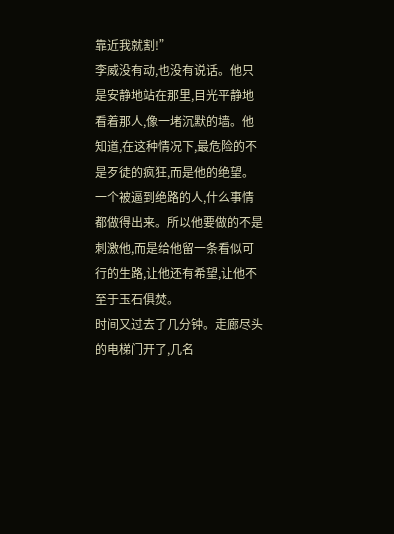靠近我就割!”
李威没有动,也没有说话。他只是安静地站在那里,目光平静地看着那人,像一堵沉默的墙。他知道,在这种情况下,最危险的不是歹徒的疯狂,而是他的绝望。一个被逼到绝路的人,什么事情都做得出来。所以他要做的不是刺激他,而是给他留一条看似可行的生路,让他还有希望,让他不至于玉石俱焚。
时间又过去了几分钟。走廊尽头的电梯门开了,几名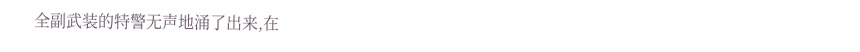全副武装的特警无声地涌了出来,在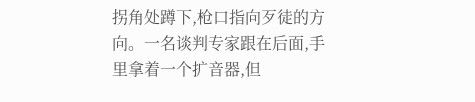拐角处蹲下,枪口指向歹徒的方向。一名谈判专家跟在后面,手里拿着一个扩音器,但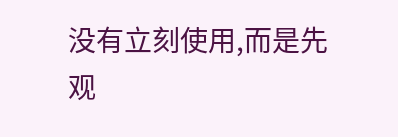没有立刻使用,而是先观